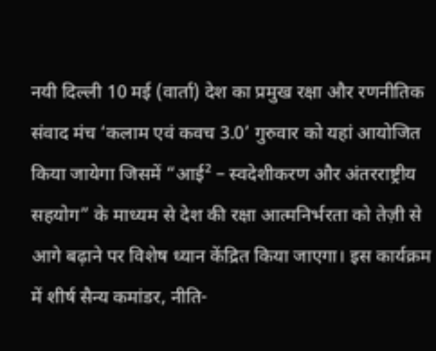नयी दिल्ली 10 मई (वार्ता) देश का प्रमुख रक्षा और रणनीतिक संवाद मंच ‘कलाम एवं कवच 3.0’ गुरुवार को यहां आयोजित किया जायेगा जिसमें “आई² – स्वदेशीकरण और अंतरराष्ट्रीय सहयोग” के माध्यम से देश की रक्षा आत्मनिर्भरता को तेज़ी से आगे बढ़ाने पर विशेष ध्यान केंद्रित किया जाएगा। इस कार्यक्रम में शीर्ष सैन्य कमांडर, नीति-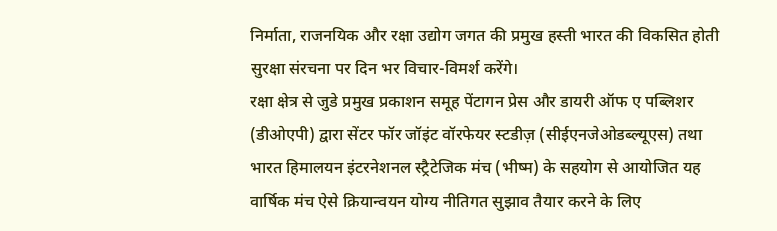निर्माता, राजनयिक और रक्षा उद्योग जगत की प्रमुख हस्ती भारत की विकसित होती सुरक्षा संरचना पर दिन भर विचार-विमर्श करेंगे।
रक्षा क्षेत्र से जुडे प्रमुख प्रकाशन समूह पेंटागन प्रेस और डायरी ऑफ ए पब्लिशर (डीओएपी) द्वारा सेंटर फॉर जॉइंट वॉरफेयर स्टडीज़ (सीईएनजेओडब्ल्यूएस) तथा भारत हिमालयन इंटरनेशनल स्ट्रैटेजिक मंच (भीष्म) के सहयोग से आयोजित यह वार्षिक मंच ऐसे क्रियान्वयन योग्य नीतिगत सुझाव तैयार करने के लिए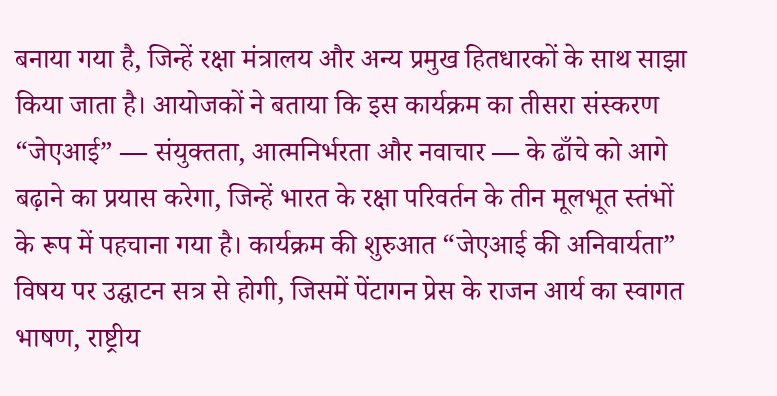बनाया गया है, जिन्हें रक्षा मंत्रालय और अन्य प्रमुख हितधारकों के साथ साझा किया जाता है। आयोजकों ने बताया कि इस कार्यक्रम का तीसरा संस्करण “जेएआई” — संयुक्तता, आत्मनिर्भरता और नवाचार — के ढाँचे को आगे बढ़ाने का प्रयास करेगा, जिन्हें भारत के रक्षा परिवर्तन के तीन मूलभूत स्तंभों के रूप में पहचाना गया है। कार्यक्रम की शुरुआत “जेएआई की अनिवार्यता” विषय पर उद्घाटन सत्र से होगी, जिसमें पेंटागन प्रेस के राजन आर्य का स्वागत भाषण, राष्ट्रीय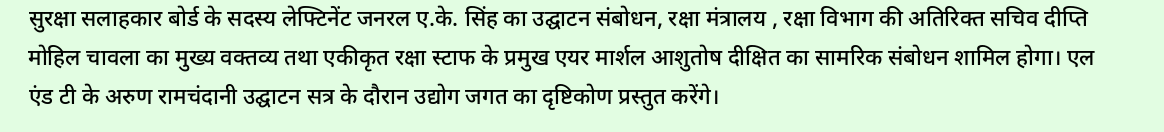सुरक्षा सलाहकार बोर्ड के सदस्य लेफ्टिनेंट जनरल ए.के. सिंह का उद्घाटन संबोधन, रक्षा मंत्रालय , रक्षा विभाग की अतिरिक्त सचिव दीप्ति मोहिल चावला का मुख्य वक्तव्य तथा एकीकृत रक्षा स्टाफ के प्रमुख एयर मार्शल आशुतोष दीक्षित का सामरिक संबोधन शामिल होगा। एल एंड टी के अरुण रामचंदानी उद्घाटन सत्र के दौरान उद्योग जगत का दृष्टिकोण प्रस्तुत करेंगे।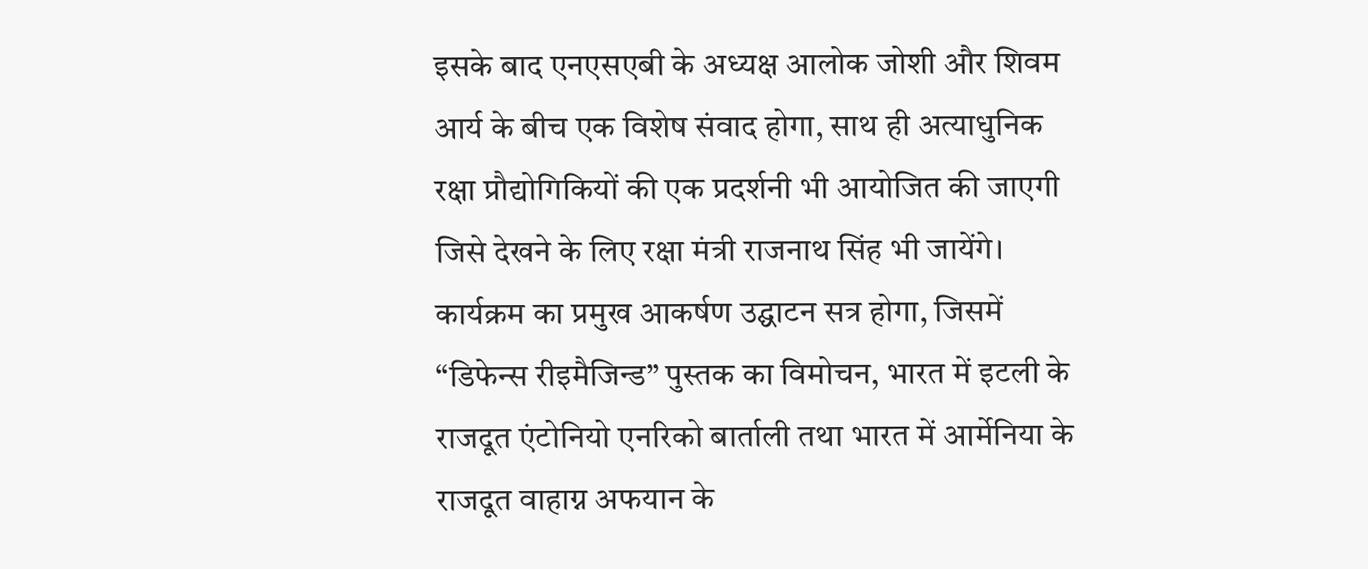इसके बाद एनएसएबी के अध्यक्ष आलोक जोशी और शिवम आर्य के बीच एक विशेष संवाद होगा, साथ ही अत्याधुनिक रक्षा प्रौद्योगिकियों की एक प्रदर्शनी भी आयोजित की जाएगी जिसे देखने के लिए रक्षा मंत्री राजनाथ सिंह भी जायेंगे। कार्यक्रम का प्रमुख आकर्षण उद्घाटन सत्र होगा, जिसमें “डिफेन्स रीइमैजिन्ड” पुस्तक का विमोचन, भारत में इटली के राजदूत एंटोनियो एनरिको बार्ताली तथा भारत में आर्मेनिया के राजदूत वाहाग्न अफयान के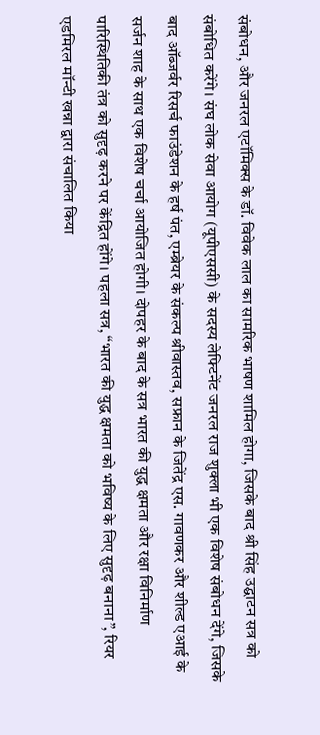संबोधन, और जनरल एटॉमिक्स के डॉ. विवेक लाल का सामरिक भाषण शामिल होगा, जिसके बाद श्री सिंह उद्घाटन सत्र को संबोधित करेंगे। संघ लोक सेवा आयोग (यूपीएससी) के सदस्य लेफ्टिनेंट जनरल राज शुक्ला भी एक विशेष संबोधन देंगे, जिसके बाद ऑब्जर्वर रिसर्च फाउंडेशन के हर्ष पंत, एम्ब्रेयर के संकल्प श्रीवास्तव, सफ्रान के जितेंद्र एस. गावणकर और शील्ड एआई के सर्जन शाह के साथ एक विशेष चर्चा आयोजित होगी। दोपहर के बाद के सत्र भारत की युद्ध क्षमता और रक्षा विनिर्माण पारिस्थितिकी तंत्र को सुदृढ़ करने पर केंद्रित होंगे। पहला सत्र, “भारत की युद्ध क्षमता को भविष्य के लिए सुदृढ़ बनाना”, रियर एडमिरल मॉन्टी खन्ना द्वारा संचालित किया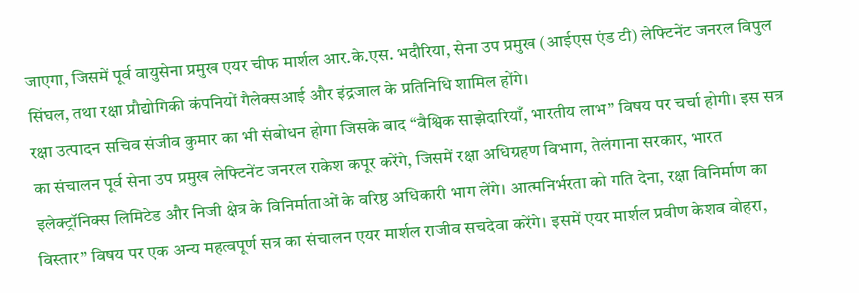जाएगा, जिसमें पूर्व वायुसेना प्रमुख एयर चीफ मार्शल आर.के.एस. भदौरिया, सेना उप प्रमुख (आईएस एंड टी) लेफ्टिनेंट जनरल विपुल सिंघल, तथा रक्षा प्रौद्योगिकी कंपनियों गैलेक्सआई और इंद्रजाल के प्रतिनिधि शामिल होंगे।
रक्षा उत्पादन सचिव संजीव कुमार का भी संबोधन होगा जिसके बाद “वैश्विक साझेदारियाँ, भारतीय लाभ” विषय पर चर्चा होगी। इस सत्र का संचालन पूर्व सेना उप प्रमुख लेफ्टिनेंट जनरल राकेश कपूर करेंगे, जिसमें रक्षा अधिग्रहण विभाग, तेलंगाना सरकार, भारत इलेक्ट्रॉनिक्स लिमिटेड और निजी क्षेत्र के विनिर्माताओं के वरिष्ठ अधिकारी भाग लेंगे। आत्मनिर्भरता को गति देना, रक्षा विनिर्माण का विस्तार” विषय पर एक अन्य महत्वपूर्ण सत्र का संचालन एयर मार्शल राजीव सचदेवा करेंगे। इसमें एयर मार्शल प्रवीण केशव वोहरा,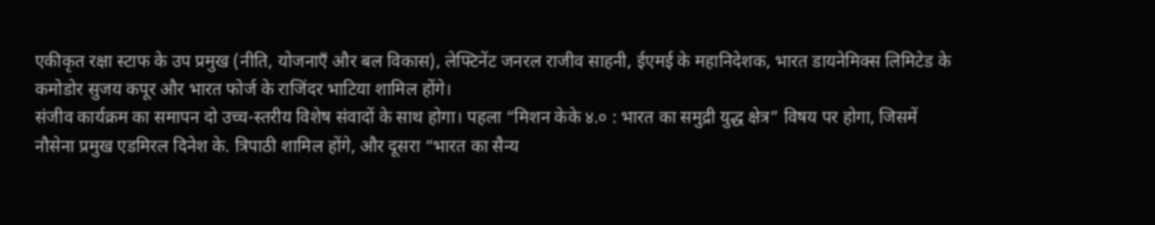एकीकृत रक्षा स्टाफ के उप प्रमुख (नीति, योजनाएँ और बल विकास), लेफ्टिनेंट जनरल राजीव साहनी, ईएमई के महानिदेशक, भारत डायनेमिक्स लिमिटेड के कमोडोर सुजय कपूर और भारत फोर्ज के राजिंदर भाटिया शामिल होंगे।
संजीव कार्यक्रम का समापन दो उच्च-स्तरीय विशेष संवादों के साथ होगा। पहला “मिशन केके ४.० : भारत का समुद्री युद्ध क्षेत्र” विषय पर होगा, जिसमें नौसेना प्रमुख एडमिरल दिनेश के. त्रिपाठी शामिल होंगे, और दूसरा “भारत का सैन्य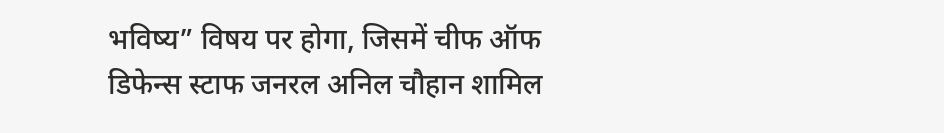भविष्य” विषय पर होगा, जिसमें चीफ ऑफ डिफेन्स स्टाफ जनरल अनिल चौहान शामिल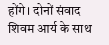होंगे। दोनों संवाद शिवम आर्य के साथ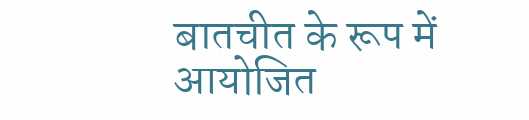बातचीत के रूप में आयोजित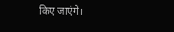किए जाएंगे।